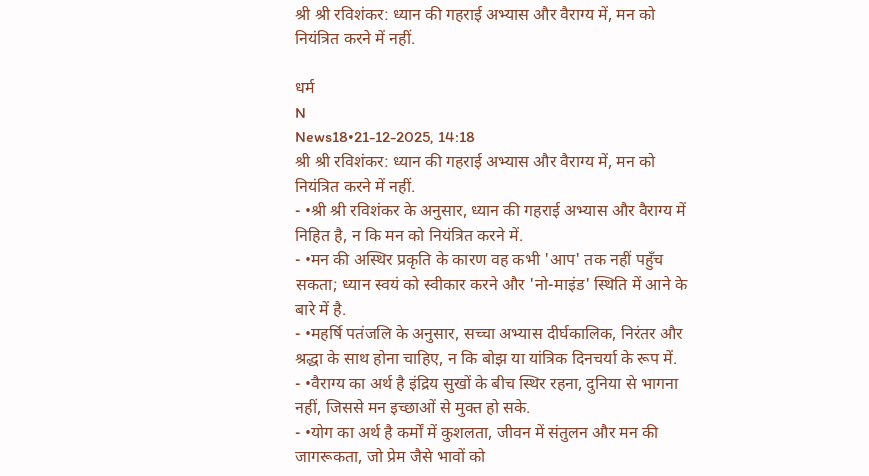श्री श्री रविशंकर: ध्यान की गहराई अभ्यास और वैराग्य में, मन को नियंत्रित करने में नहीं.

धर्म
N
News18•21-12-2025, 14:18
श्री श्री रविशंकर: ध्यान की गहराई अभ्यास और वैराग्य में, मन को नियंत्रित करने में नहीं.
- •श्री श्री रविशंकर के अनुसार, ध्यान की गहराई अभ्यास और वैराग्य में निहित है, न कि मन को नियंत्रित करने में.
- •मन की अस्थिर प्रकृति के कारण वह कभी 'आप' तक नहीं पहुँच सकता; ध्यान स्वयं को स्वीकार करने और 'नो-माइंड' स्थिति में आने के बारे में है.
- •महर्षि पतंजलि के अनुसार, सच्चा अभ्यास दीर्घकालिक, निरंतर और श्रद्धा के साथ होना चाहिए, न कि बोझ या यांत्रिक दिनचर्या के रूप में.
- •वैराग्य का अर्थ है इंद्रिय सुखों के बीच स्थिर रहना, दुनिया से भागना नहीं, जिससे मन इच्छाओं से मुक्त हो सके.
- •योग का अर्थ है कर्मों में कुशलता, जीवन में संतुलन और मन की जागरूकता, जो प्रेम जैसे भावों को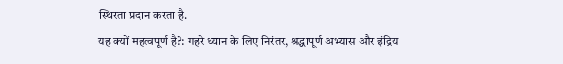स्थिरता प्रदान करता है.
यह क्यों महत्वपूर्ण है?: गहरे ध्यान के लिए निरंतर, श्रद्धापूर्ण अभ्यास और इंद्रिय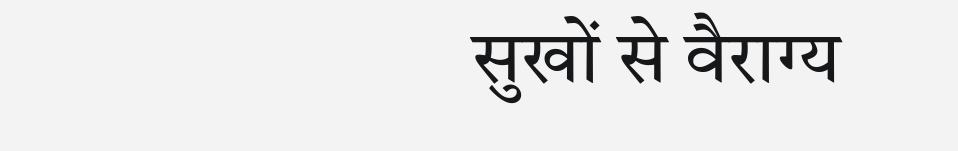सुखों से वैराग्य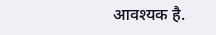आवश्यक है.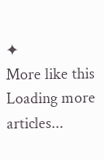✦
More like this
Loading more articles...